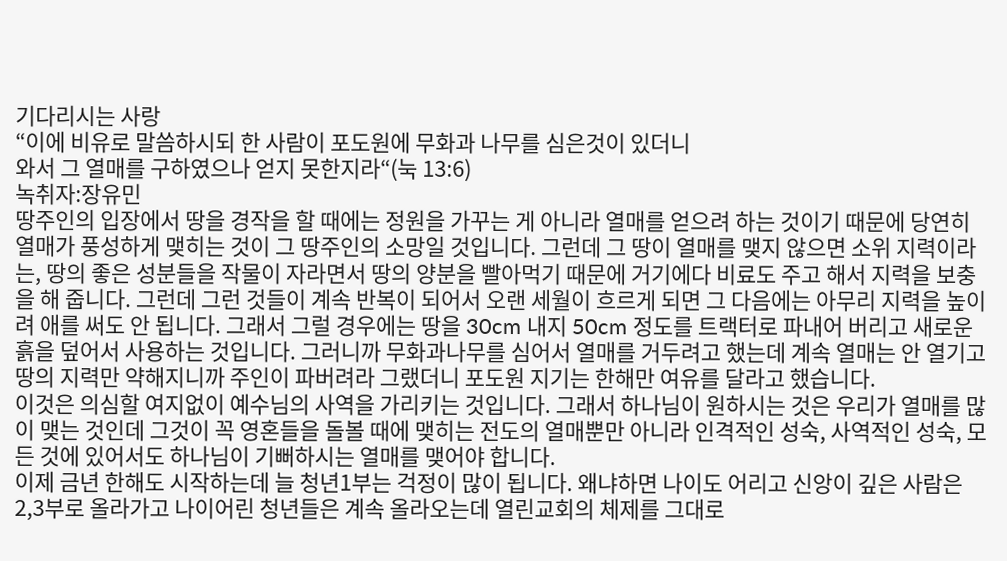기다리시는 사랑
“이에 비유로 말씀하시되 한 사람이 포도원에 무화과 나무를 심은것이 있더니
와서 그 열매를 구하였으나 얻지 못한지라“(눅 13:6)
녹취자:장유민
땅주인의 입장에서 땅을 경작을 할 때에는 정원을 가꾸는 게 아니라 열매를 얻으려 하는 것이기 때문에 당연히 열매가 풍성하게 맺히는 것이 그 땅주인의 소망일 것입니다. 그런데 그 땅이 열매를 맺지 않으면 소위 지력이라는, 땅의 좋은 성분들을 작물이 자라면서 땅의 양분을 빨아먹기 때문에 거기에다 비료도 주고 해서 지력을 보충을 해 줍니다. 그런데 그런 것들이 계속 반복이 되어서 오랜 세월이 흐르게 되면 그 다음에는 아무리 지력을 높이려 애를 써도 안 됩니다. 그래서 그럴 경우에는 땅을 30cm 내지 50cm 정도를 트랙터로 파내어 버리고 새로운 흙을 덮어서 사용하는 것입니다. 그러니까 무화과나무를 심어서 열매를 거두려고 했는데 계속 열매는 안 열기고 땅의 지력만 약해지니까 주인이 파버려라 그랬더니 포도원 지기는 한해만 여유를 달라고 했습니다.
이것은 의심할 여지없이 예수님의 사역을 가리키는 것입니다. 그래서 하나님이 원하시는 것은 우리가 열매를 많이 맺는 것인데 그것이 꼭 영혼들을 돌볼 때에 맺히는 전도의 열매뿐만 아니라 인격적인 성숙, 사역적인 성숙, 모든 것에 있어서도 하나님이 기뻐하시는 열매를 맺어야 합니다.
이제 금년 한해도 시작하는데 늘 청년1부는 걱정이 많이 됩니다. 왜냐하면 나이도 어리고 신앙이 깊은 사람은 2,3부로 올라가고 나이어린 청년들은 계속 올라오는데 열린교회의 체제를 그대로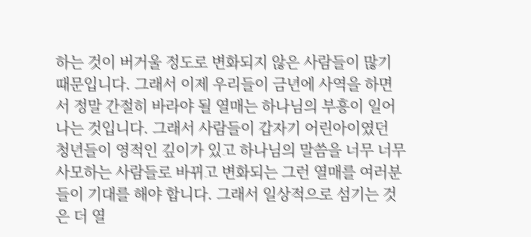하는 것이 버거울 정도로 변화되지 않은 사람들이 많기 때문입니다. 그래서 이제 우리들이 금년에 사역을 하면서 정말 간절히 바라야 될 열매는 하나님의 부흥이 일어나는 것입니다. 그래서 사람들이 갑자기 어린아이였던 청년들이 영적인 깊이가 있고 하나님의 말씀을 너무 너무 사모하는 사람들로 바뀌고 변화되는 그런 열매를 여러분들이 기대를 해야 합니다. 그래서 일상적으로 섬기는 것은 더 열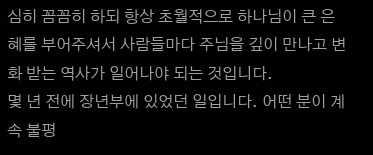심히 꼼꼼히 하되 항상 초월적으로 하나님이 큰 은혜를 부어주셔서 사람들마다 주님을 깊이 만나고 변화 받는 역사가 일어나야 되는 것입니다.
몇 년 전에 장년부에 있었던 일입니다. 어떤 분이 계속 불평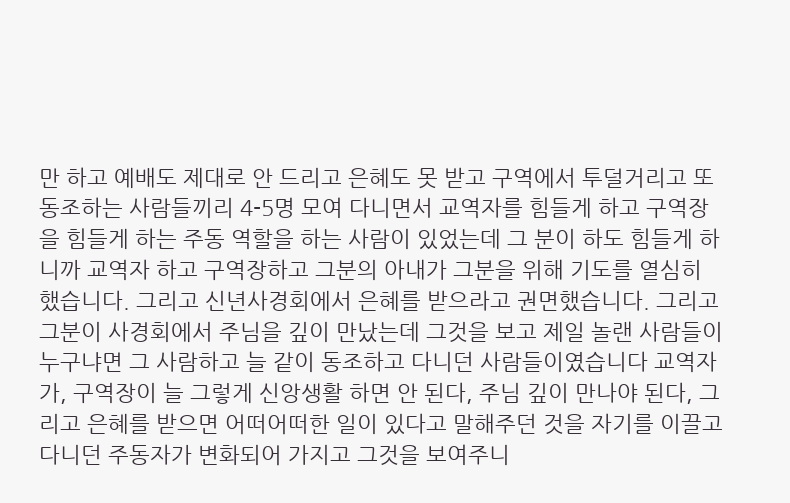만 하고 예배도 제대로 안 드리고 은혜도 못 받고 구역에서 투덜거리고 또 동조하는 사람들끼리 4-5명 모여 다니면서 교역자를 힘들게 하고 구역장을 힘들게 하는 주동 역할을 하는 사람이 있었는데 그 분이 하도 힘들게 하니까 교역자 하고 구역장하고 그분의 아내가 그분을 위해 기도를 열심히 했습니다. 그리고 신년사경회에서 은혜를 받으라고 권면했습니다. 그리고 그분이 사경회에서 주님을 깊이 만났는데 그것을 보고 제일 놀랜 사람들이 누구냐면 그 사람하고 늘 같이 동조하고 다니던 사람들이였습니다 교역자가, 구역장이 늘 그렇게 신앙생활 하면 안 된다, 주님 깊이 만나야 된다, 그리고 은혜를 받으면 어떠어떠한 일이 있다고 말해주던 것을 자기를 이끌고 다니던 주동자가 변화되어 가지고 그것을 보여주니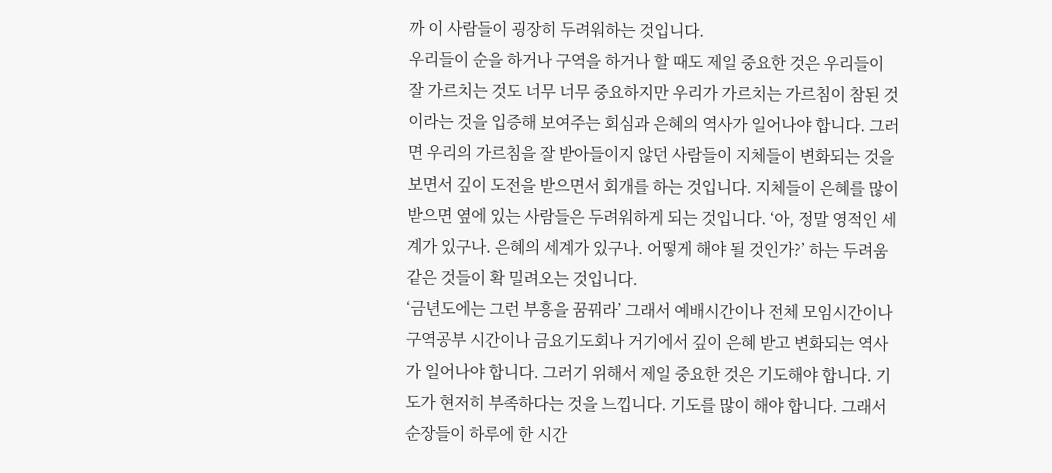까 이 사람들이 굉장히 두려워하는 것입니다.
우리들이 순을 하거나 구역을 하거나 할 때도 제일 중요한 것은 우리들이 잘 가르치는 것도 너무 너무 중요하지만 우리가 가르치는 가르침이 참된 것이라는 것을 입증해 보여주는 회심과 은혜의 역사가 일어나야 합니다. 그러면 우리의 가르침을 잘 받아들이지 않던 사람들이 지체들이 변화되는 것을 보면서 깊이 도전을 받으면서 회개를 하는 것입니다. 지체들이 은혜를 많이 받으면 옆에 있는 사람들은 두려워하게 되는 것입니다. ‘아, 정말 영적인 세계가 있구나. 은혜의 세계가 있구나. 어떻게 해야 될 것인가?’ 하는 두려움 같은 것들이 확 밀려오는 것입니다.
‘금년도에는 그런 부흥을 꿈꿔라’ 그래서 예배시간이나 전체 모임시간이나 구역공부 시간이나 금요기도회나 거기에서 깊이 은혜 받고 변화되는 역사가 일어나야 합니다. 그러기 위해서 제일 중요한 것은 기도해야 합니다. 기도가 현저히 부족하다는 것을 느낍니다. 기도를 많이 해야 합니다. 그래서 순장들이 하루에 한 시간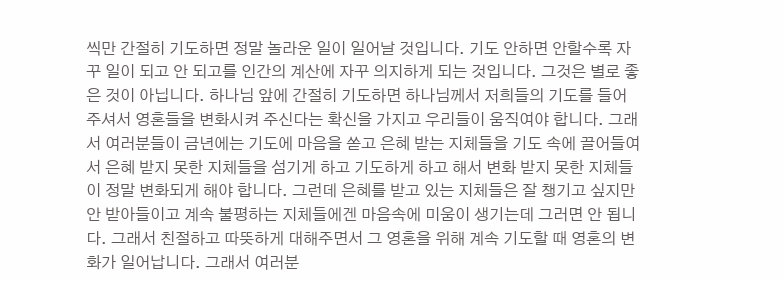씩만 간절히 기도하면 정말 놀라운 일이 일어날 것입니다. 기도 안하면 안할수록 자꾸 일이 되고 안 되고를 인간의 계산에 자꾸 의지하게 되는 것입니다. 그것은 별로 좋은 것이 아닙니다. 하나님 앞에 간절히 기도하면 하나님께서 저희들의 기도를 들어주셔서 영혼들을 변화시켜 주신다는 확신을 가지고 우리들이 움직여야 합니다. 그래서 여러분들이 금년에는 기도에 마음을 쏟고 은혜 받는 지체들을 기도 속에 끌어들여서 은혜 받지 못한 지체들을 섬기게 하고 기도하게 하고 해서 변화 받지 못한 지체들이 정말 변화되게 해야 합니다. 그런데 은혜를 받고 있는 지체들은 잘 챙기고 싶지만 안 받아들이고 계속 불평하는 지체들에겐 마음속에 미움이 생기는데 그러면 안 됩니다. 그래서 친절하고 따뜻하게 대해주면서 그 영혼을 위해 계속 기도할 때 영혼의 변화가 일어납니다. 그래서 여러분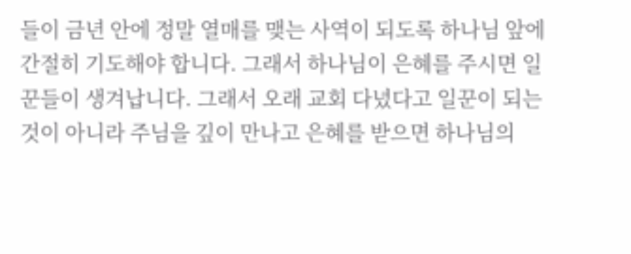들이 금년 안에 정말 열매를 맺는 사역이 되도록 하나님 앞에 간절히 기도해야 합니다. 그래서 하나님이 은혜를 주시면 일꾼들이 생겨납니다. 그래서 오래 교회 다녔다고 일꾼이 되는 것이 아니라 주님을 깊이 만나고 은혜를 받으면 하나님의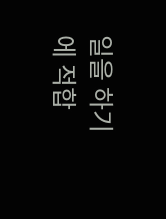일을 하기에 적합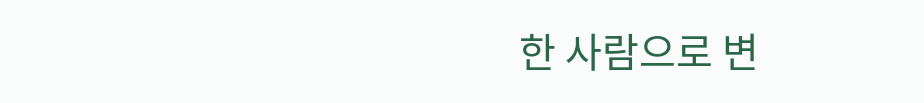한 사람으로 변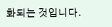화되는 것입니다.